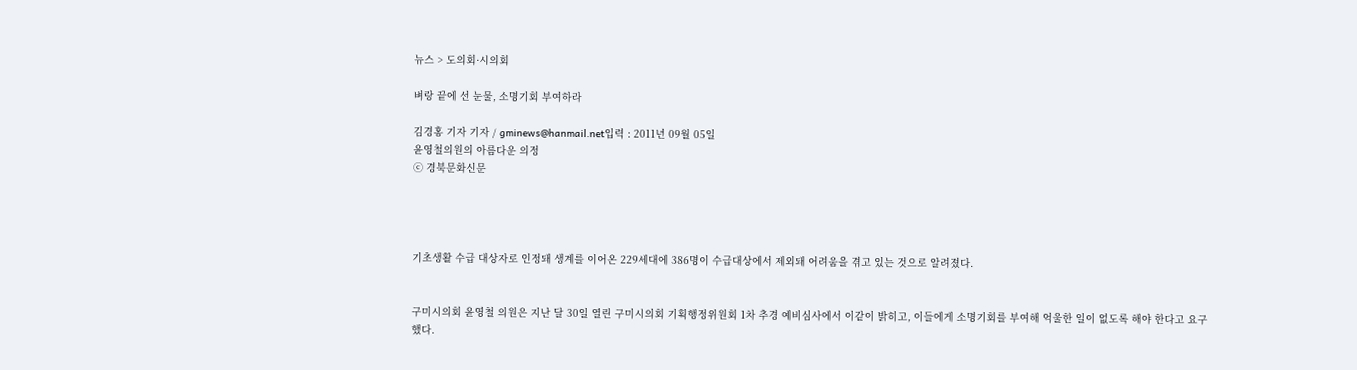뉴스 > 도의회·시의회

벼랑 끝에 선 눈물, 소명기회 부여하라

김경홍 기자 기자 / gminews@hanmail.net입력 : 2011년 09월 05일
윤영철의원의 아름다운 의정
ⓒ 경북문화신문




기초생활 수급 대상자로 인정돼 생계를 이어온 229세대에 386명이 수급대상에서 제외돼 어려움을 겪고 있는 것으로 알려졌다.


구미시의회 윤영철 의원은 지난 달 30일 열린 구미시의회 기획행정위원회 1차 추경 예비심사에서 이같이 밝히고, 이들에게 소명기회를 부여해 억울한 일이 없도록 해야 한다고 요구했다.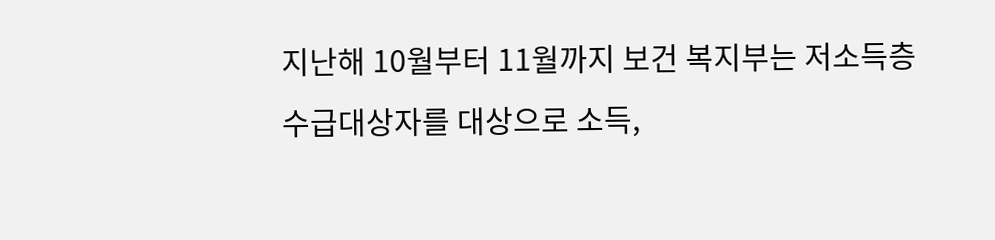지난해 10월부터 11월까지 보건 복지부는 저소득층 수급대상자를 대상으로 소득,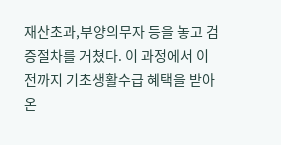재산초과,부양의무자 등을 놓고 검증절차를 거쳤다. 이 과정에서 이전까지 기초생활수급 혜택을 받아 온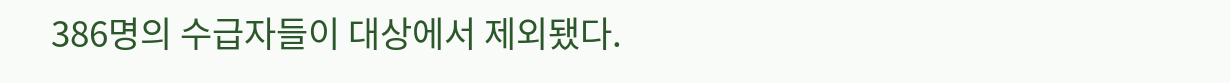386명의 수급자들이 대상에서 제외됐다.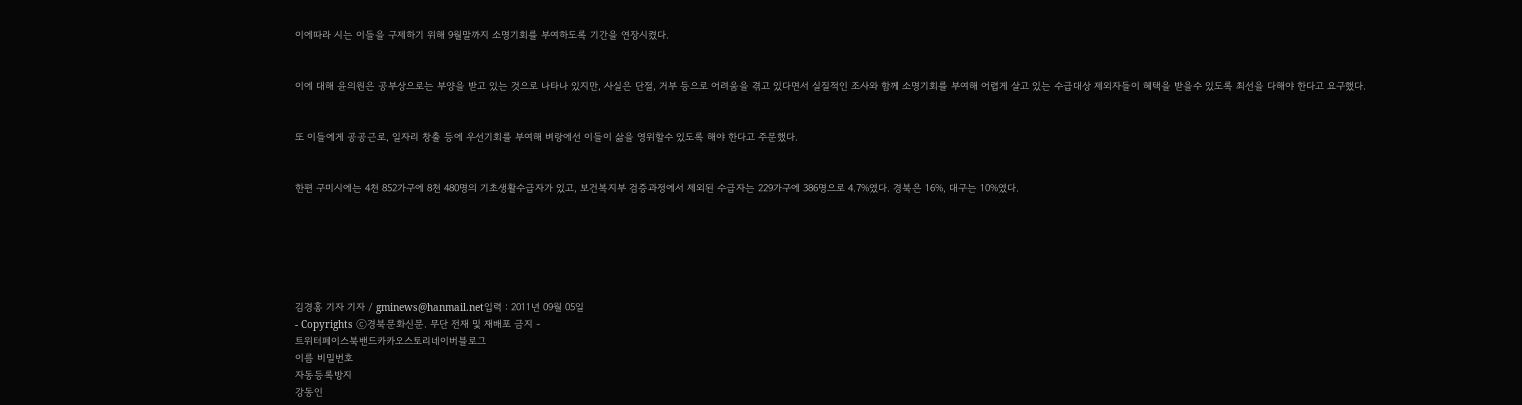이에따라 시는 이들을 구제하기 위해 9월말까지 소명기회를 부여하도록 기간을 연장시켰다.


이에 대해 윤의원은 공부상으로는 부양을 받고 있는 것으로 나타나 있지만, 사실은 단절, 거부 등으로 어려움을 겪고 있다면서 실질적인 조사와 함께 소명기회를 부여해 어렵게 살고 있는 수급대상 제외자들이 혜택을 받을수 있도록 최선을 다해야 한다고 요구했다.


또 이들에게 공공근로, 일자리 창출 등에 우선기회를 부여해 벼랑에선 이들이 삶을 영위할수 있도록 해야 한다고 주문했다.


한편 구미시에는 4천 852가구에 8천 480명의 기초생활수급자가 있고, 보건복지부 검증과정에서 제외된 수급자는 229가구에 386명으로 4.7%였다. 경북은 16%, 대구는 10%였다.






김경홍 기자 기자 / gminews@hanmail.net입력 : 2011년 09월 05일
- Copyrights ⓒ경북문화신문. 무단 전재 및 재배포 금지 -
트위터페이스북밴드카카오스토리네이버블로그
이름 비밀번호
자동등록방지
강동인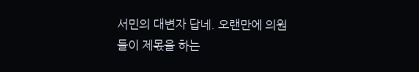서민의 대변자 답네. 오랜만에 의원들이 제몫을 하는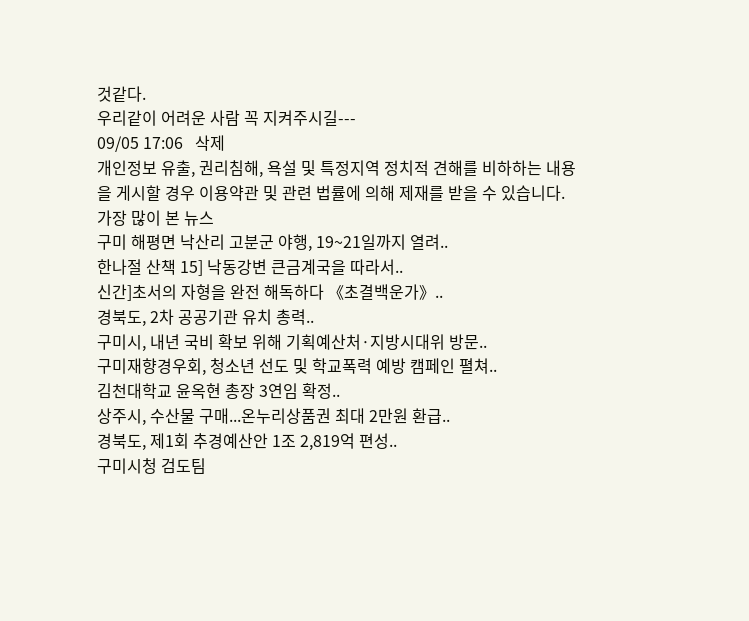것같다.
우리같이 어려운 사람 꼭 지켜주시길---
09/05 17:06   삭제
개인정보 유출, 권리침해, 욕설 및 특정지역 정치적 견해를 비하하는 내용을 게시할 경우 이용약관 및 관련 법률에 의해 제재를 받을 수 있습니다.
가장 많이 본 뉴스
구미 해평면 낙산리 고분군 야행, 19~21일까지 열려..
한나절 산책 15] 낙동강변 큰금계국을 따라서..
신간]초서의 자형을 완전 해독하다 《초결백운가》..
경북도, 2차 공공기관 유치 총력..
구미시, 내년 국비 확보 위해 기획예산처·지방시대위 방문..
구미재향경우회, 청소년 선도 및 학교폭력 예방 캠페인 펼쳐..
김천대학교 윤옥현 총장 3연임 확정..
상주시, 수산물 구매...온누리상품권 최대 2만원 환급..
경북도, 제1회 추경예산안 1조 2,819억 편성..
구미시청 검도팀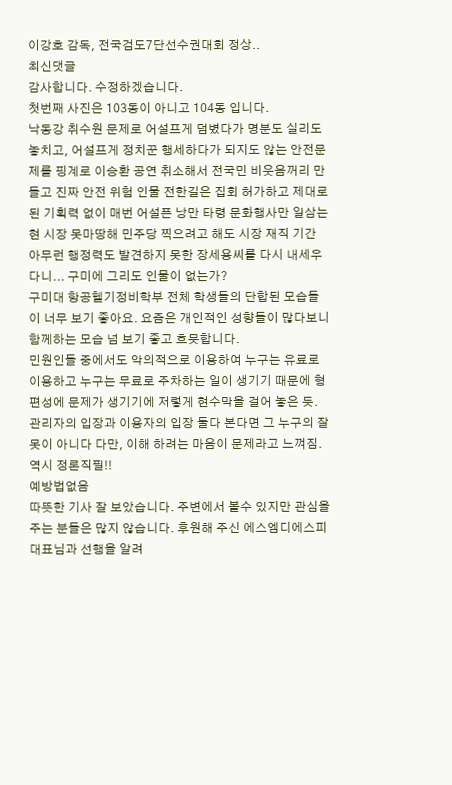이강호 감독, 전국검도7단선수권대회 정상..
최신댓글
감사합니다. 수정하겠습니다.
첫번째 사진은 103동이 아니고 104동 입니다.
낙동강 취수원 문제로 어설프게 덤볐다가 명분도 실리도 놓치고, 어설프게 정치꾼 행세하다가 되지도 않는 안전문제를 핑계로 이승환 공연 취소해서 전국민 비웃음꺼리 만들고 진짜 안전 위험 인물 전한길은 집회 허가하고 제대로 된 기획력 없이 매번 어설픈 낭만 타령 문화행사만 일삼는 현 시장 못마땅해 민주당 찍으려고 해도 시장 재직 기간 아무런 행정력도 발견하지 못한 장세용씨를 다시 내세우다니... 구미에 그리도 인물이 없는가?
구미대 항공헬기정비학부 전체 학생들의 단합된 모습들이 너무 보기 좋아요. 요즘은 개인적인 성향들이 많다보니 함께하는 모습 넘 보기 좋고 흐믓합니다.
민원인들 중에서도 악의적으로 이용하여 누구는 유료로 이용하고 누구는 무료로 주차하는 일이 생기기 때문에 형편성에 문제가 생기기에 저렇게 현수막을 걸어 놓은 듯. 관리자의 입장과 이용자의 입장 둘다 본다면 그 누구의 잘못이 아니다 다만, 이해 하려는 마음이 문제라고 느껴짐.
역시 정론직필!!
예방법없음
따뜻한 기사 잘 보았습니다. 주변에서 볼수 있지만 관심을 주는 분들은 많지 않습니다. 후원해 주신 에스엠디에스피 대표님과 선행을 알려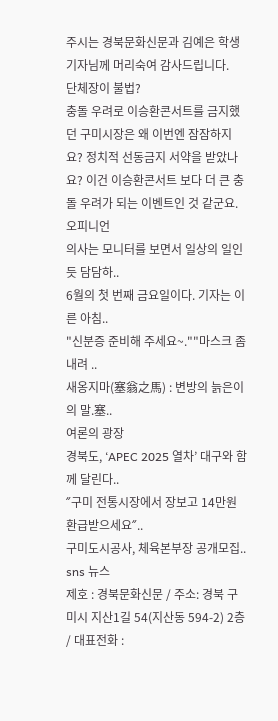주시는 경북문화신문과 김예은 학생 기자님께 머리숙여 감사드립니다.
단체장이 불법?
충돌 우려로 이승환콘서트를 금지했던 구미시장은 왜 이번엔 잠잠하지요? 정치적 선동금지 서약을 받았나요? 이건 이승환콘서트 보다 더 큰 충돌 우려가 되는 이벤트인 것 같군요.
오피니언
의사는 모니터를 보면서 일상의 일인 듯 담담하..
6월의 첫 번째 금요일이다. 기자는 이른 아침..
"신분증 준비해 주세요~.""마스크 좀 내려 ..
새옹지마(塞翁之馬) : 변방의 늙은이의 말.塞..
여론의 광장
경북도, ‘APEC 2025 열차’ 대구와 함께 달린다..
˝구미 전통시장에서 장보고 14만원 환급받으세요˝..
구미도시공사, 체육본부장 공개모집..
sns 뉴스
제호 : 경북문화신문 / 주소: 경북 구미시 지산1길 54(지산동 594-2) 2층 / 대표전화 :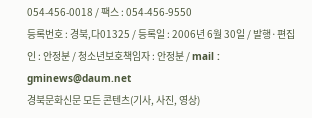054-456-0018 / 팩스 : 054-456-9550
등록번호 : 경북,다01325 / 등록일 : 2006년 6월 30일 / 발행·편집인 : 안정분 / 청소년보호책임자 : 안정분 / mail : gminews@daum.net
경북문화신문 모든 콘텐츠(기사, 사진, 영상)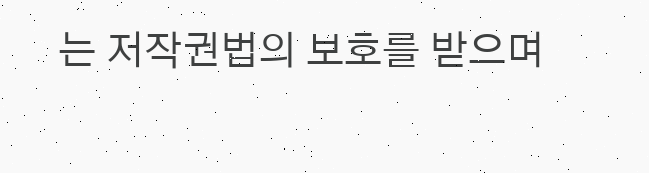는 저작권법의 보호를 받으며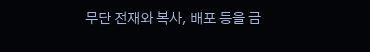무단 전재와 복사, 배포 등을 금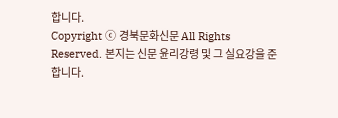합니다.
Copyright ⓒ 경북문화신문 All Rights Reserved. 본지는 신문 윤리강령 및 그 실요강을 준합니다.